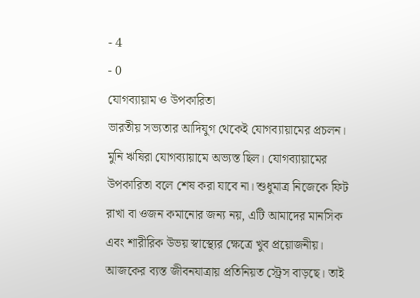- 4
- 0
যোগব্যায়াম ও উপকারিতা
ভারতীয় সভ্যতার আদিযুগ থেকেই যোগব্যায়ামের প্রচলন। মুনি ঋষিরা যোগব্যায়ামে অভ্যস্ত ছিল। যোগব্যায়ামের উপকারিতা বলে শেষ করা যাবে না। শুধুমাত্র নিজেকে ফিট রাখা বা ওজন কমানোর জন্য নয়, এটি আমাদের মানসিক এবং শারীরিক উভয় স্বাস্থ্যের ক্ষেত্রে খুব প্রয়োজনীয়। আজকের ব্যস্ত জীবনযাত্রায় প্রতিনিয়ত স্ট্রেস বাড়ছে। তাই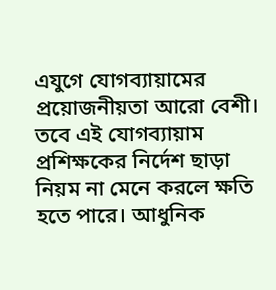এযুগে যোগব্যায়ামের প্রয়োজনীয়তা আরো বেশী। তবে এই যোগব্যায়াম প্রশিক্ষকের নির্দেশ ছাড়া নিয়ম না মেনে করলে ক্ষতি হতে পারে। আধুনিক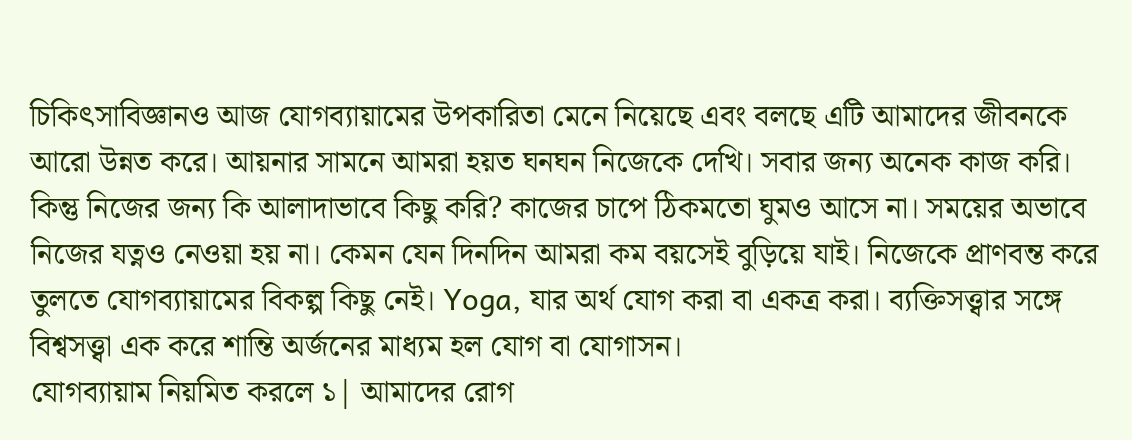চিকিৎসাবিজ্ঞানও আজ যোগব্যায়ামের উপকারিতা মেনে নিয়েছে এবং বলছে এটি আমাদের জীবনকে আরো উন্নত করে। আয়নার সামনে আমরা হয়ত ঘনঘন নিজেকে দেখি। সবার জন্য অনেক কাজ করি। কিন্তু নিজের জন্য কি আলাদাভাবে কিছু করি? কাজের চাপে ঠিকমতো ঘুমও আসে না। সময়ের অভাবে নিজের যত্নও নেওয়া হয় না। কেমন যেন দিনদিন আমরা কম বয়সেই বুড়িয়ে যাই। নিজেকে প্রাণবন্ত করে তুলতে যোগব্যায়ামের বিকল্প কিছু নেই। Yoga, যার অর্থ যোগ করা বা একত্র করা। ব্যক্তিসত্ত্বার সঙ্গে বিশ্বসত্ত্বা এক করে শান্তি অর্জনের মাধ্যম হল যোগ বা যোগাসন।
যোগব্যায়াম নিয়মিত করলে ১| আমাদের রোগ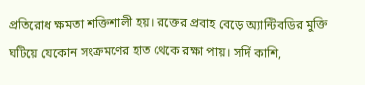প্রতিরোধ ক্ষমতা শক্তিশালী হয়। রক্তের প্রবাহ বেড়ে অ্যান্টিবডির মুক্তি ঘটিয়ে যেকোন সংক্রমণের হাত থেকে রক্ষা পায়। সর্দি কাশি,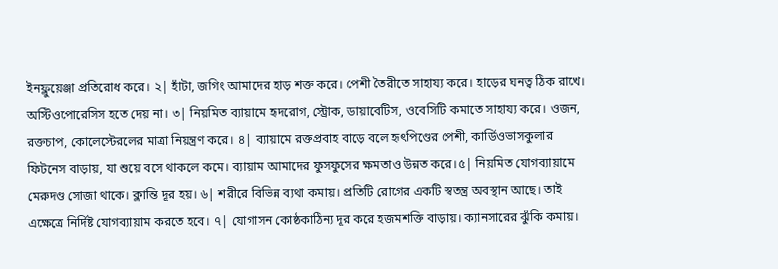ইনফ্লুয়েঞ্জা প্রতিরোধ করে। ২| হাঁটা, জগিং আমাদের হাড় শক্ত করে। পেশী তৈরীতে সাহায্য করে। হাড়ের ঘনত্ব ঠিক রাখে। অস্টিওপোরেসিস হতে দেয় না। ৩| নিয়মিত ব্যায়ামে হৃদরোগ, স্ট্রোক, ডায়াবেটিস, ওবেসিটি কমাতে সাহায্য করে। ওজন, রক্তচাপ, কোলেস্টেরলের মাত্রা নিয়ন্ত্রণ করে। ৪| ব্যায়ামে রক্তপ্রবাহ বাড়ে বলে হৃৎপিণ্ডের পেশী, কার্ডিওভাসকুলার ফিটনেস বাড়ায়, যা শুয়ে বসে থাকলে কমে। ব্যায়াম আমাদের ফুসফুসের ক্ষমতাও উন্নত করে।৫| নিয়মিত যোগব্যায়ামে মেরুদণ্ড সোজা থাকে। ক্লান্তি দূর হয়। ৬| শরীরে বিভিন্ন ব্যথা কমায়। প্রতিটি রোগের একটি স্বতন্ত্র অবস্থান আছে। তাই এক্ষেত্রে নির্দিষ্ট যোগব্যায়াম করতে হবে। ৭| যোগাসন কোষ্ঠকাঠিন্য দূর করে হজমশক্তি বাড়ায়। ক্যানসারের ঝুঁকি কমায়।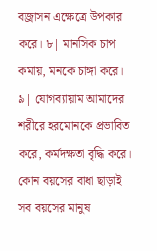বজ্রাসন এক্ষেত্রে উপকার করে। ৮| মানসিক চাপ কমায়, মনকে চাঙ্গা করে। ৯| যোগব্যায়াম আমাদের শরীরে হরমোনকে প্রভাবিত করে, কর্মদক্ষতা বৃদ্ধি করে।
কোন বয়সের বাধা ছাড়াই সব বয়সের মানুষ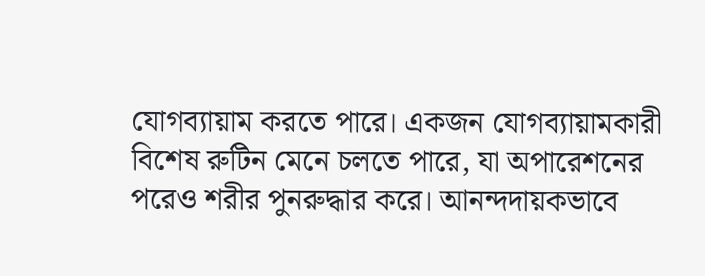যোগব্যায়াম করতে পারে। একজন যোগব্যায়ামকারী বিশেষ রুটিন মেনে চলতে পারে, যা অপারেশনের পরেও শরীর পুনরুদ্ধার করে। আনন্দদায়কভাবে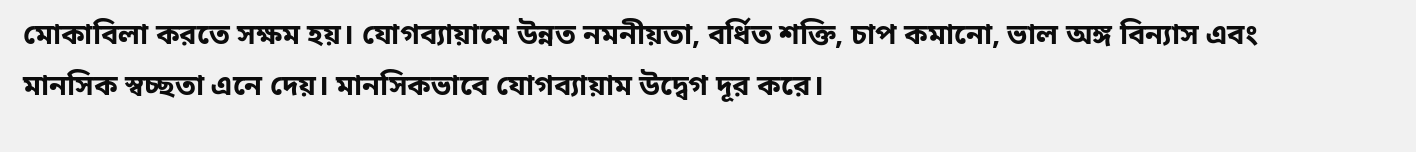মোকাবিলা করতে সক্ষম হয়। যোগব্যায়ামে উন্নত নমনীয়তা, বর্ধিত শক্তি, চাপ কমানো, ভাল অঙ্গ বিন্যাস এবং মানসিক স্বচ্ছতা এনে দেয়। মানসিকভাবে যোগব্যায়াম উদ্বেগ দূর করে।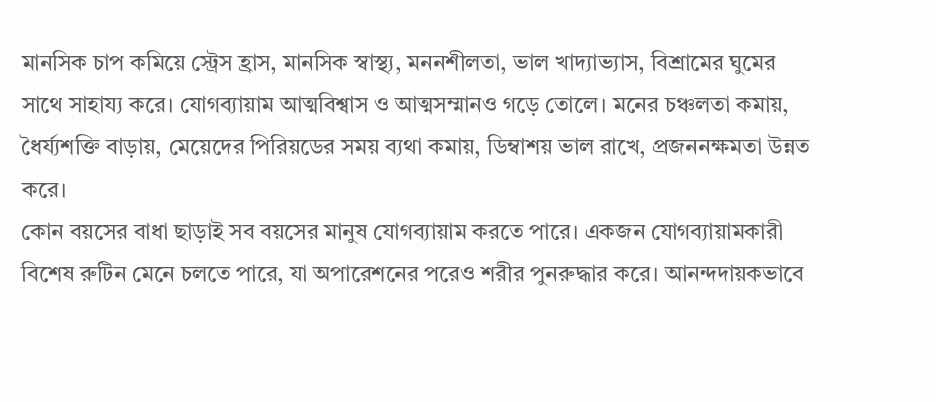মানসিক চাপ কমিয়ে স্ট্রেস হ্রাস, মানসিক স্বাস্থ্য, মননশীলতা, ভাল খাদ্যাভ্যাস, বিশ্রামের ঘুমের সাথে সাহায্য করে। যোগব্যায়াম আত্মবিশ্বাস ও আত্মসম্মানও গড়ে তোলে। মনের চঞ্চলতা কমায়, ধৈর্য্যশক্তি বাড়ায়, মেয়েদের পিরিয়ডের সময় ব্যথা কমায়, ডিম্বাশয় ভাল রাখে, প্রজননক্ষমতা উন্নত করে।
কোন বয়সের বাধা ছাড়াই সব বয়সের মানুষ যোগব্যায়াম করতে পারে। একজন যোগব্যায়ামকারী বিশেষ রুটিন মেনে চলতে পারে, যা অপারেশনের পরেও শরীর পুনরুদ্ধার করে। আনন্দদায়কভাবে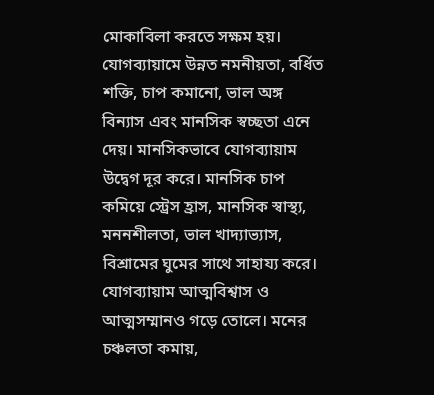মোকাবিলা করতে সক্ষম হয়। যোগব্যায়ামে উন্নত নমনীয়তা, বর্ধিত শক্তি, চাপ কমানো, ভাল অঙ্গ বিন্যাস এবং মানসিক স্বচ্ছতা এনে দেয়। মানসিকভাবে যোগব্যায়াম উদ্বেগ দূর করে। মানসিক চাপ কমিয়ে স্ট্রেস হ্রাস, মানসিক স্বাস্থ্য, মননশীলতা, ভাল খাদ্যাভ্যাস, বিশ্রামের ঘুমের সাথে সাহায্য করে। যোগব্যায়াম আত্মবিশ্বাস ও আত্মসম্মানও গড়ে তোলে। মনের চঞ্চলতা কমায়,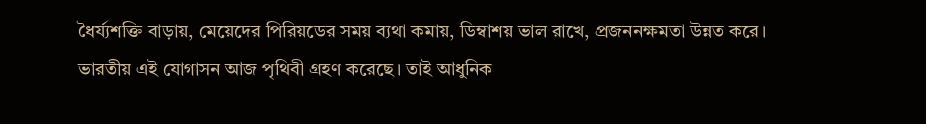ধৈর্য্যশক্তি বাড়ায়, মেয়েদের পিরিয়ডের সময় ব্যথা কমায়, ডিম্বাশয় ভাল রাখে, প্রজননক্ষমতা উন্নত করে।
ভারতীয় এই যোগাসন আজ পৃথিবী গ্রহণ করেছে। তাই আধুনিক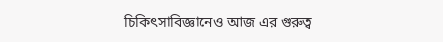চিকিৎসাবিজ্ঞানেও আজ এর গুরুত্ব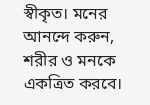স্বীকৃত। মনের আনন্দে করুন, শরীর ও মনকে একত্রিত করবে।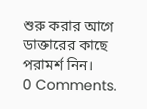শুরু করার আগে ডাক্তারের কাছে পরামর্শ নিন।
0 Comments.